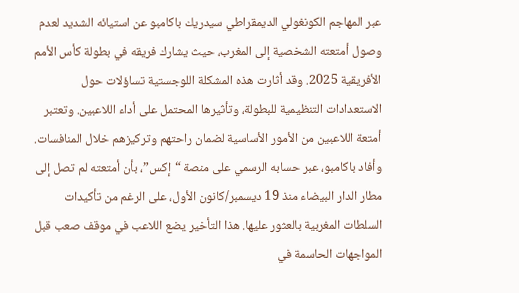عبر المهاجم الكونغولي الديمقراطي سيدريك باكامبو عن استيائه الشديد لعدم وصول أمتعته الشخصية إلى المغرب، حيث يشارك فريقه في بطولة كأس الأمم الأفريقية 2025. وقد أثارت هذه المشكلة اللوجستية تساؤلات حول الاستعدادات التنظيمية للبطولة، وتأثيرها المحتمل على أداء اللاعبين. وتعتبر أمتعة اللاعبين من الأمور الأساسية لضمان راحتهم وتركيزهم خلال المنافسات.
وأفاد باكامبو، عبر حسابه الرسمي على منصة “إكس”، بأن أمتعته لم تصل إلى مطار الدار البيضاء منذ 19 ديسمبر/كانون الأول، على الرغم من تأكيدات السلطات المغربية بالعثور عليها. هذا التأخير يضع اللاعب في موقف صعب قبل المواجهات الحاسمة في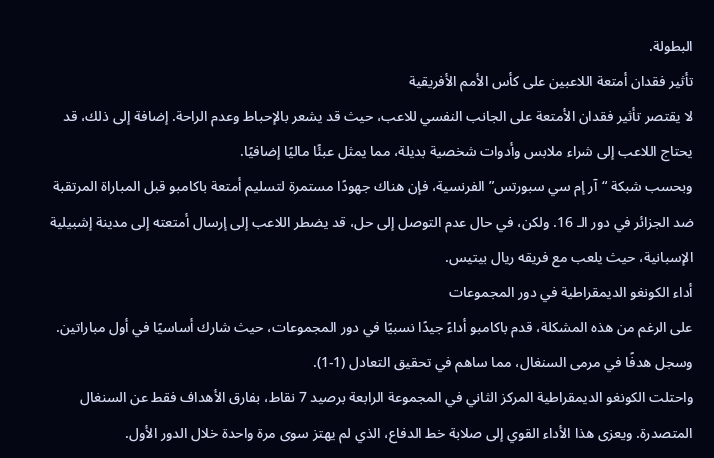البطولة.
تأثير فقدان أمتعة اللاعبين على كأس الأمم الأفريقية
لا يقتصر تأثير فقدان الأمتعة على الجانب النفسي للاعب، حيث قد يشعر بالإحباط وعدم الراحة. إضافة إلى ذلك، قد يحتاج اللاعب إلى شراء ملابس وأدوات شخصية بديلة، مما يمثل عبئًا ماليًا إضافيًا.
وبحسب شبكة “آر إم سي سبورتس” الفرنسية، فإن هناك جهودًا مستمرة لتسليم أمتعة باكامبو قبل المباراة المرتقبة ضد الجزائر في دور الـ 16. ولكن، في حال عدم التوصل إلى حل، قد يضطر اللاعب إلى إرسال أمتعته إلى مدينة إشبيلية الإسبانية، حيث يلعب مع فريقه ريال بيتيس.
أداء الكونغو الديمقراطية في دور المجموعات
على الرغم من هذه المشكلة، قدم باكامبو أداءً جيدًا نسبيًا في دور المجموعات، حيث شارك أساسيًا في أول مباراتين. وسجل هدفًا في مرمى السنغال، مما ساهم في تحقيق التعادل (1-1).
واحتلت الكونغو الديمقراطية المركز الثاني في المجموعة الرابعة برصيد 7 نقاط، بفارق الأهداف فقط عن السنغال المتصدرة. ويعزى هذا الأداء القوي إلى صلابة خط الدفاع، الذي لم يهتز سوى مرة واحدة خلال الدور الأول.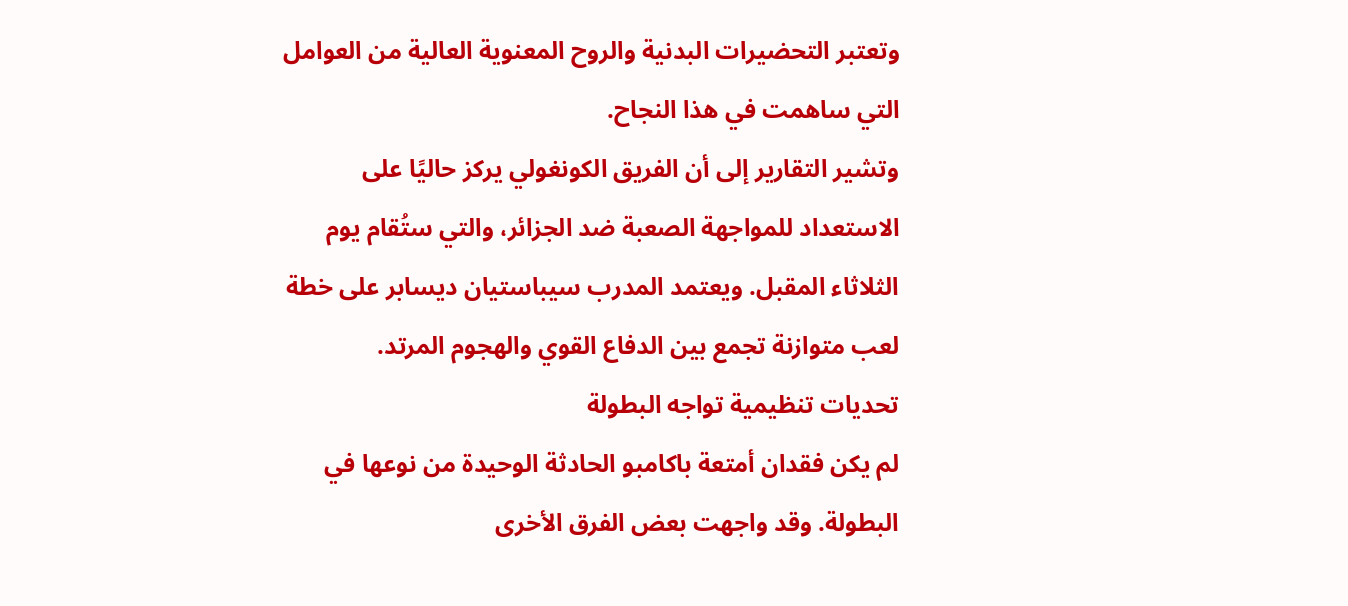وتعتبر التحضيرات البدنية والروح المعنوية العالية من العوامل التي ساهمت في هذا النجاح.
وتشير التقارير إلى أن الفريق الكونغولي يركز حاليًا على الاستعداد للمواجهة الصعبة ضد الجزائر، والتي ستُقام يوم الثلاثاء المقبل. ويعتمد المدرب سيباستيان ديسابر على خطة لعب متوازنة تجمع بين الدفاع القوي والهجوم المرتد.
تحديات تنظيمية تواجه البطولة
لم يكن فقدان أمتعة باكامبو الحادثة الوحيدة من نوعها في البطولة. وقد واجهت بعض الفرق الأخرى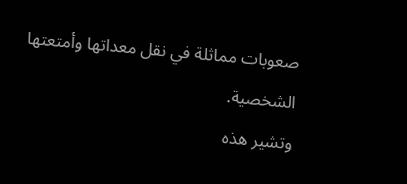صعوبات مماثلة في نقل معداتها وأمتعتها الشخصية.
وتشير هذه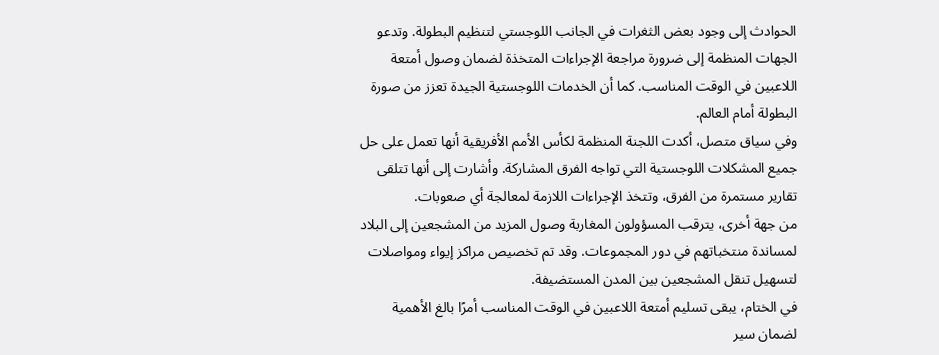الحوادث إلى وجود بعض الثغرات في الجانب اللوجستي لتنظيم البطولة. وتدعو الجهات المنظمة إلى ضرورة مراجعة الإجراءات المتخذة لضمان وصول أمتعة اللاعبين في الوقت المناسب. كما أن الخدمات اللوجستية الجيدة تعزز من صورة البطولة أمام العالم.
وفي سياق متصل، أكدت اللجنة المنظمة لكأس الأمم الأفريقية أنها تعمل على حل جميع المشكلات اللوجستية التي تواجه الفرق المشاركة. وأشارت إلى أنها تتلقى تقارير مستمرة من الفرق، وتتخذ الإجراءات اللازمة لمعالجة أي صعوبات.
من جهة أخرى، يترقب المسؤولون المغاربة وصول المزيد من المشجعين إلى البلاد لمساندة منتخباتهم في دور المجموعات. وقد تم تخصيص مراكز إيواء ومواصلات لتسهيل تنقل المشجعين بين المدن المستضيفة.
في الختام، يبقى تسليم أمتعة اللاعبين في الوقت المناسب أمرًا بالغ الأهمية لضمان سير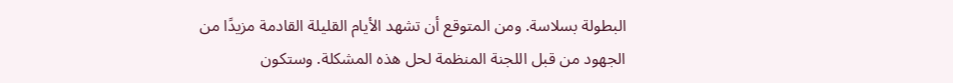البطولة بسلاسة. ومن المتوقع أن تشهد الأيام القليلة القادمة مزيدًا من الجهود من قبل اللجنة المنظمة لحل هذه المشكلة. وستكون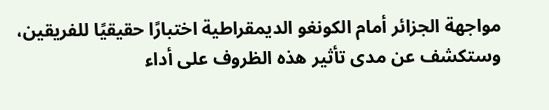مواجهة الجزائر أمام الكونغو الديمقراطية اختبارًا حقيقيًا للفريقين، وستكشف عن مدى تأثير هذه الظروف على أداء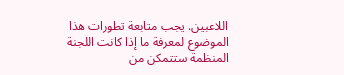اللاعبين. يجب متابعة تطورات هذا الموضوع لمعرفة ما إذا كانت اللجنة المنظمة ستتمكن من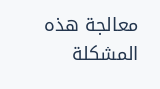معالجة هذه المشكلة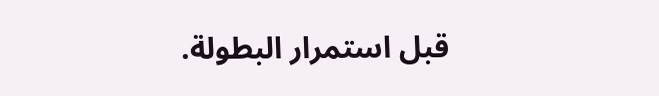قبل استمرار البطولة.